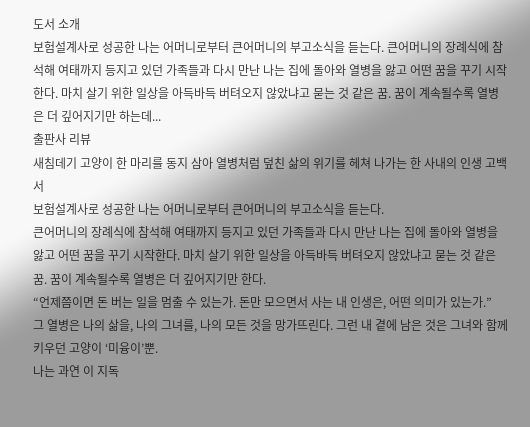도서 소개
보험설계사로 성공한 나는 어머니로부터 큰어머니의 부고소식을 듣는다. 큰어머니의 장례식에 참석해 여태까지 등지고 있던 가족들과 다시 만난 나는 집에 돌아와 열병을 앓고 어떤 꿈을 꾸기 시작한다. 마치 살기 위한 일상을 아득바득 버텨오지 않았냐고 묻는 것 같은 꿈. 꿈이 계속될수록 열병은 더 깊어지기만 하는데...
출판사 리뷰
새침데기 고양이 한 마리를 동지 삼아 열병처럼 덮친 삶의 위기를 헤쳐 나가는 한 사내의 인생 고백서
보험설계사로 성공한 나는 어머니로부터 큰어머니의 부고소식을 듣는다.
큰어머니의 장례식에 참석해 여태까지 등지고 있던 가족들과 다시 만난 나는 집에 돌아와 열병을 앓고 어떤 꿈을 꾸기 시작한다. 마치 살기 위한 일상을 아득바득 버텨오지 않았냐고 묻는 것 같은 꿈. 꿈이 계속될수록 열병은 더 깊어지기만 한다.
“언제쯤이면 돈 버는 일을 멈출 수 있는가. 돈만 모으면서 사는 내 인생은, 어떤 의미가 있는가.”
그 열병은 나의 삶을, 나의 그녀를, 나의 모든 것을 망가뜨린다. 그런 내 곁에 남은 것은 그녀와 함께 키우던 고양이 ‘미융이’뿐.
나는 과연 이 지독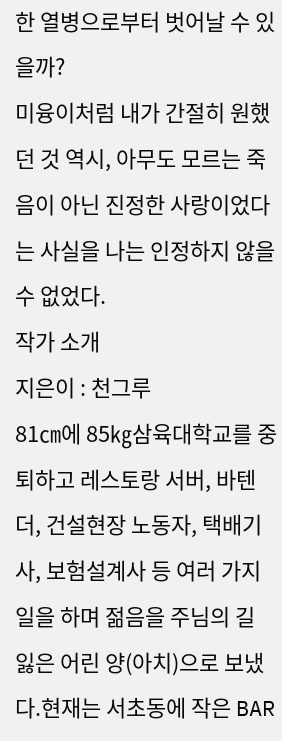한 열병으로부터 벗어날 수 있을까?
미융이처럼 내가 간절히 원했던 것 역시, 아무도 모르는 죽음이 아닌 진정한 사랑이었다는 사실을 나는 인정하지 않을 수 없었다.
작가 소개
지은이 : 천그루
81㎝에 85㎏삼육대학교를 중퇴하고 레스토랑 서버, 바텐더, 건설현장 노동자, 택배기사, 보험설계사 등 여러 가지 일을 하며 젊음을 주님의 길 잃은 어린 양(아치)으로 보냈다.현재는 서초동에 작은 BAR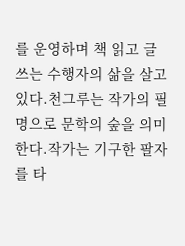를 운영하며 책 읽고 글 쓰는 수행자의 삶을 살고 있다.천그루는 작가의 필명으로 문학의 숲을 의미한다.작가는 기구한 팔자를 타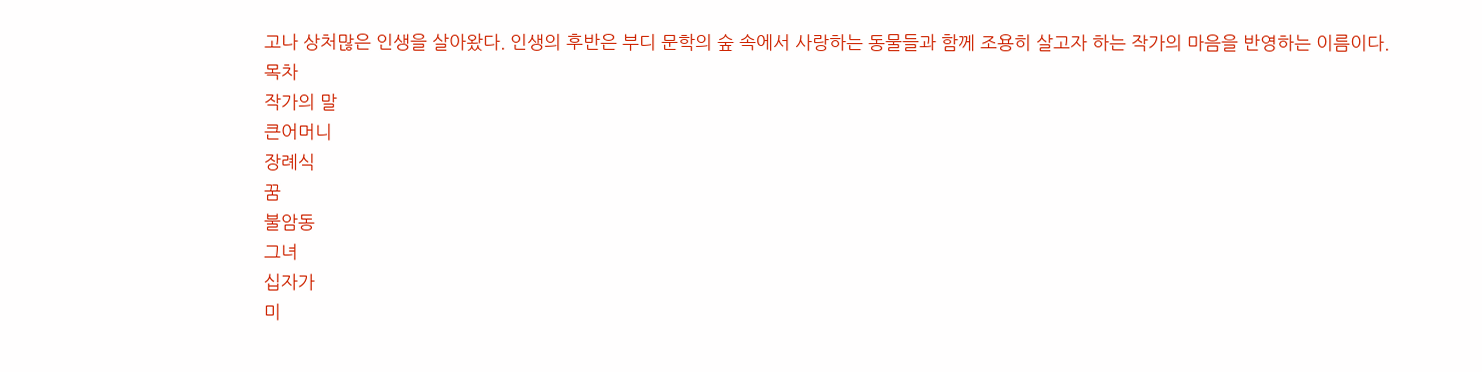고나 상처많은 인생을 살아왔다. 인생의 후반은 부디 문학의 숲 속에서 사랑하는 동물들과 함께 조용히 살고자 하는 작가의 마음을 반영하는 이름이다.
목차
작가의 말
큰어머니
장례식
꿈
불암동
그녀
십자가
미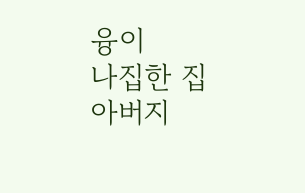융이
나집한 집
아버지